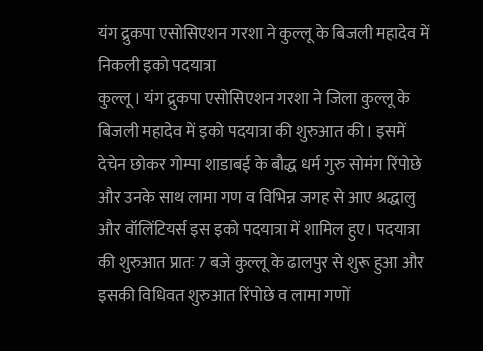यंग द्रुकपा एसोसिएशन गरशा ने कुल्लू के बिजली महादेव में निकली इको पदयात्रा
कुल्लू। यंग द्रुकपा एसोसिएशन गरशा ने जिला कुल्लू के बिजली महादेव में इको पदयात्रा की शुरुआत की। इसमें देचेन छोकर गोम्पा शाडाबई के बौद्ध धर्म गुरु सोमंग रिंपोछे और उनके साथ लामा गण व विभिन्न जगह से आए श्रद्धालु और वॉलिंटियर्स इस इको पदयात्रा में शामिल हुए। पदयात्रा की शुरुआत प्रातः 7 बजे कुल्लू के ढालपुर से शुरू हुआ और इसकी विधिवत शुरुआत रिंपोछे व लामा गणों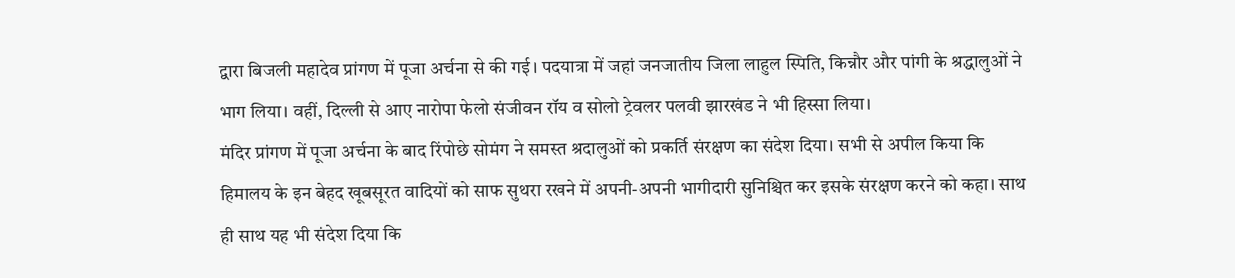द्वारा बिजली महादेव प्रांगण में पूजा अर्चना से की गई। पदयात्रा में जहां जनजातीय जिला लाहुल स्पिति, किन्नौर और पांगी के श्रद्धालुओं ने भाग लिया। वहीं, दिल्ली से आए नारोपा फेलो संजीवन रॉय व सोलो ट्रेवलर पलवी झारखंड ने भी हिस्सा लिया।
मंदिर प्रांगण में पूजा अर्चना के बाद रिंपोछे सोमंग ने समस्त श्रदालुओं को प्रकर्ति संरक्षण का संदेश दिया। सभी से अपील किया कि हिमालय के इन बेहद खूबसूरत वादियों को साफ सुथरा रखने में अपनी-अपनी भागीदारी सुनिश्चित कर इसके संरक्षण करने को कहा। साथ ही साथ यह भी संदेश दिया कि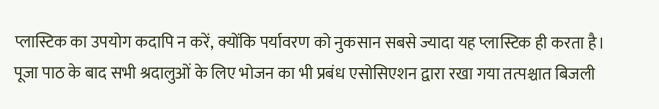प्लास्टिक का उपयोग कदापि न करें, क्योंकि पर्यावरण को नुकसान सबसे ज्यादा यह प्लास्टिक ही करता है।
पूजा पाठ के बाद सभी श्रदालुओं के लिए भोजन का भी प्रबंध एसोसिएशन द्वारा रखा गया तत्पश्चात बिजली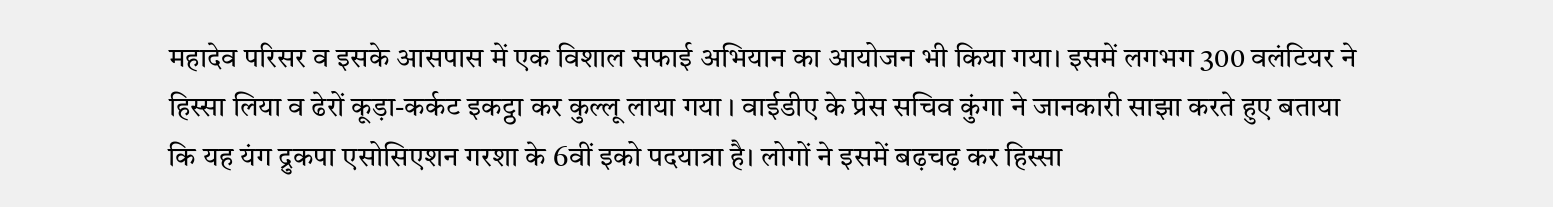महादेव परिसर व इसके आसपास में एक विशाल सफाई अभियान का आयोजन भी किया गया। इसमें लगभग 300 वलंटियर ने हिस्सा लिया व ढेरों कूड़ा-कर्कट इकट्ठा कर कुल्लू लाया गया । वाईडीए के प्रेस सचिव कुंगा ने जानकारी साझा करते हुए बताया कि यह यंग द्रुकपा एसोसिएशन गरशा के 6वीं इको पदयात्रा है। लोगों ने इसमें बढ़चढ़ कर हिस्सा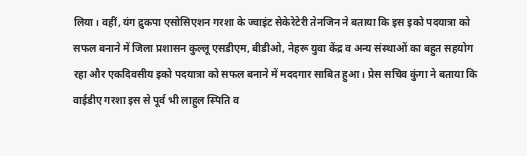लिया। वहीं, यंग द्रुकपा एसोसिएशन गरशा के ज्वाइंट सेकेरेटेरी तेनजिन ने बताया कि इस इको पदयात्रा को सफल बनाने में जिला प्रशासन कुल्लू एसडीएम, बीडीओ, नेहरू युवा केंद्र व अन्य संस्थाओं का बहुत सहयोग रहा और एकदिवसीय इको पदयात्रा को सफल बनाने में मददगार साबित हुआ। प्रेस सचिव कुंगा ने बताया कि वाईडीए गरशा इस से पूर्व भी लाहुल स्पिति व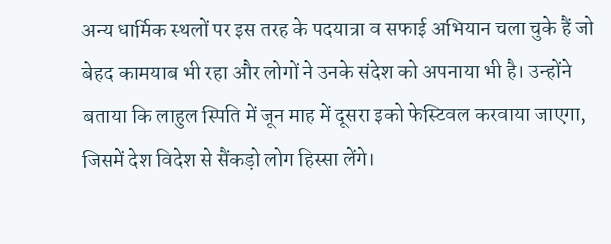अन्य धार्मिक स्थलों पर इस तरह के पदयात्रा व सफाई अभियान चला चुके हैं जो बेहद कामयाब भी रहा और लोगों ने उनके संदेश को अपनाया भी है। उन्होंने बताया कि लाहुल स्पिति में जून माह में दूसरा इको फेस्टिवल करवाया जाएगा, जिसमें देश विदेश से सैंकड़ो लोग हिस्सा लेंगे।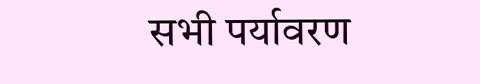सभी पर्यावरण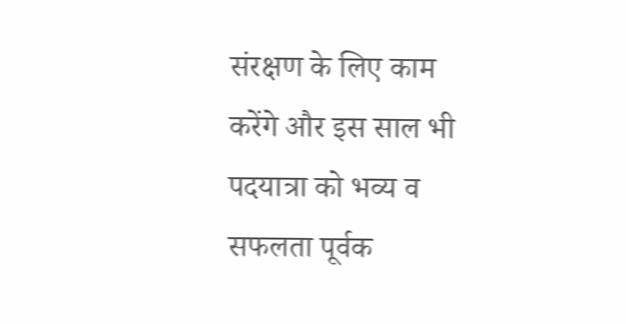संरक्षण के लिए काम करेंगे और इस साल भी पदयात्रा को भव्य व सफलता पूर्वक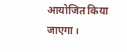आयोजित किया जाएगा।